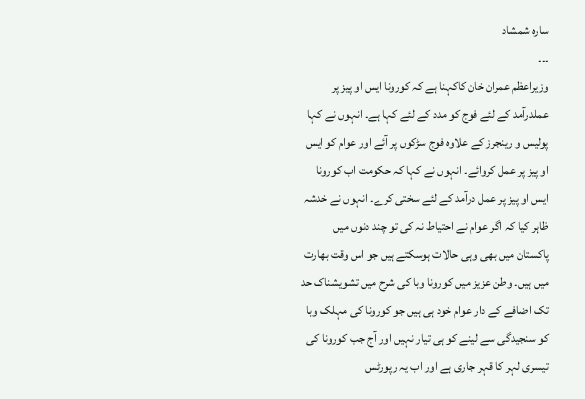سارہ شمشاد
۔۔۔
وزیراعظم عمران خان کاکہنا ہے کہ کورونا ایس او پیز پر عملدرآمد کے لئے فوج کو مدد کے لئے کہا ہے۔ انہوں نے کہا پولیس و رینجرز کے علاوہ فوج سڑکوں پر آئے اور عوام کو ایس او پیز پر عمل کروائے۔ انہوں نے کہا کہ حکومت اب کورونا ایس او پیز پر عمل درآمد کے لئے سختی کرے۔ انہوں نے خدشہ ظاہر کیا کہ اگر عوام نے احتیاط نہ کی تو چند دنوں میں پاکستان میں بھی وہی حالات ہوسکتے ہیں جو اس وقت بھارت میں ہیں۔ وطن عزیز میں کورونا وبا کی شرح میں تشویشناک حد تک اضافے کے دار عوام خود ہی ہیں جو کورونا کی مہلک وبا کو سنجیدگی سے لینے کو ہی تیار نہیں اور آج جب کورونا کی تیسری لہر کا قہر جاری ہے اور اب یہ رپورٹس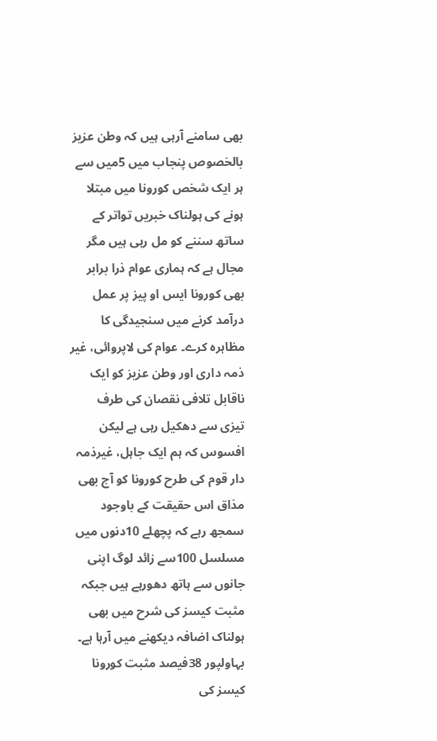بھی سامنے آرہی ہیں کہ وطن عزیز بالخصوص پنجاب میں 5میں سے ہر ایک شخص کورونا میں مبتلا ہونے کی ہولناک خبریں تواتر کے ساتھ سننے کو مل رہی ہیں مگر مجال ہے کہ ہماری عوام ذرا برابر بھی کورونا ایس او پیز پر عمل درآمد کرنے میں سنجیدگی کا مظاہرہ کرے۔ عوام کی لاپروائی، غیر ذمہ داری اور وطن عزیز کو ایک ناقابل تلافی نقصان کی طرف تیزی سے دھکیل رہی ہے لیکن افسوس کہ ہم ایک جاہل، غیرذمہ دار قوم کی طرح کورونا کو آج بھی مذاق اس حقیقت کے باوجود سمجھ رہے کہ پچھلے 10دنوں میں مسلسل 100سے زائد لوگ اپنی جانوں سے ہاتھ دھورہے ہیں جبکہ مثبت کیسز کی شرح میں بھی ہولناک اضافہ دیکھنے میں آرہا ہے۔ بہاولپور 38فیصد مثبت کورونا کیسز کی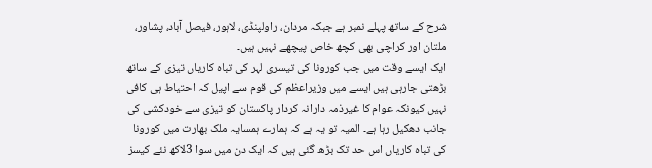شرح کے ساتھ پہلے نمبر ہے جبکہ مردان، راولپنڈی، لاہور، فیصل آباد، پشاور، ملتان اور کراچی بھی کچھ خاص پیچھے نہیں ہیں۔
ایک ایسے وقت میں جب کورونا کی تیسری لہر کی تباہ کاریاں تیزی کے ساتھ بڑھتی جارہی ہیں ایسے میں وزیراعظم کی قوم سے اپیل کہ احتیاط ہی کافی نہیں کیونکہ عوام کا غیرذمہ دارانہ کردار پاکستان کو تیزی سے خودکشی کی جانب دھکیل رہا ہے۔ المیہ تو یہ ہے کہ ہمارے ہمسایہ ملک بھارت میں کورونا کی تباہ کاریاں اس حد تک بڑھ گئی ہیں کہ ایک دن میں سوا 3لاکھ نئے کیسز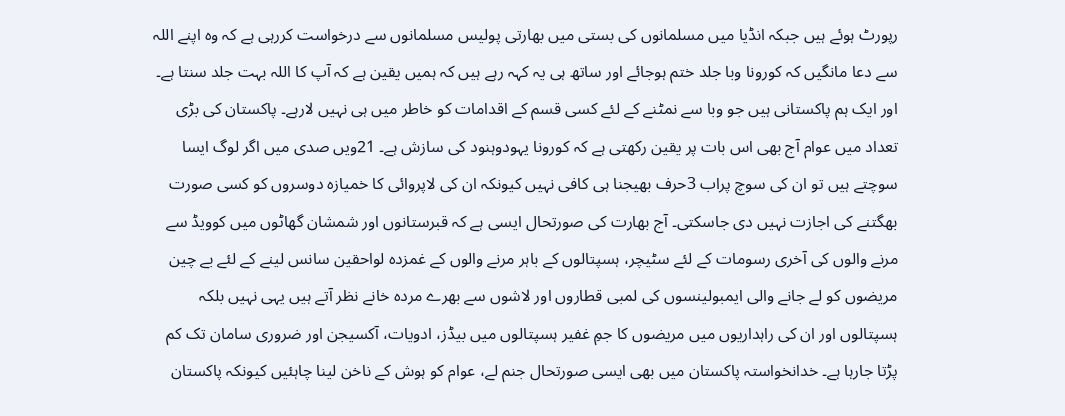رپورٹ ہوئے ہیں جبکہ انڈیا میں مسلمانوں کی بستی میں بھارتی پولیس مسلمانوں سے درخواست کررہی ہے کہ وہ اپنے اللہ سے دعا مانگیں کہ کورونا وبا جلد ختم ہوجائے اور ساتھ ہی یہ کہہ رہے ہیں کہ ہمیں یقین ہے کہ آپ کا اللہ بہت جلد سنتا ہے۔ اور ایک ہم پاکستانی ہیں جو وبا سے نمٹنے کے لئے کسی قسم کے اقدامات کو خاطر میں ہی نہیں لارہے۔ پاکستان کی بڑی تعداد میں عوام آج بھی اس بات پر یقین رکھتی ہے کہ کورونا یہودوہنود کی سازش ہے۔ 21ویں صدی میں اگر لوگ ایسا سوچتے ہیں تو ان کی سوچ پراب 3حرف بھیجنا ہی کافی نہیں کیونکہ ان کی لاپروائی کا خمیازہ دوسروں کو کسی صورت بھگتنے کی اجازت نہیں دی جاسکتی۔ آج بھارت کی صورتحال ایسی ہے کہ قبرستانوں اور شمشان گھاٹوں میں کوویڈ سے مرنے والوں کی آخری رسومات کے لئے سٹیچر، ہسپتالوں کے باہر مرنے والوں کے غمزدہ لواحقین سانس لینے کے لئے بے چین مریضوں کو لے جانے والی ایمبولینسوں کی لمبی قطاروں اور لاشوں سے بھرے مردہ خانے نظر آتے ہیں یہی نہیں بلکہ ہسپتالوں اور ان کی راہداریوں میں مریضوں کا جمِ غفیر ہسپتالوں میں بیڈز، ادویات، آکسیجن اور ضروری سامان تک کم پڑتا جارہا ہے۔ خدانخواستہ پاکستان میں بھی ایسی صورتحال جنم لے، عوام کو ہوش کے ناخن لینا چاہئیں کیونکہ پاکستان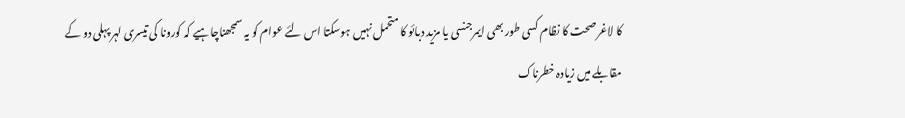کا لاغر صحت کا نظام کسی طور بھی ایمرجنسی یا مزید دبائو کا متحمل نہیں ہوسکتا اس لئے عوام کو یہ سمجھناچاہیے کہ کورونا کی تیسری لہر پہلی دو کے مقابلے میں زیادہ خطرناک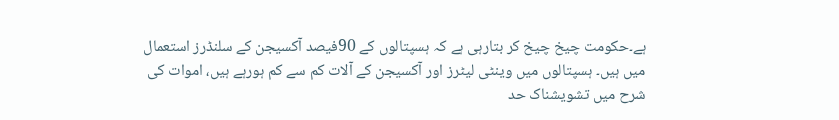ہے۔حکومت چیخ چیخ کر بتارہی ہے کہ ہسپتالوں کے 90فیصد آکسیجن کے سلنڈرز استعمال میں ہیں۔ ہسپتالوں میں وینٹی لیٹرز اور آکسیجن کے آلات کم سے کم ہورہے ہیں، اموات کی شرح میں تشویشناک حد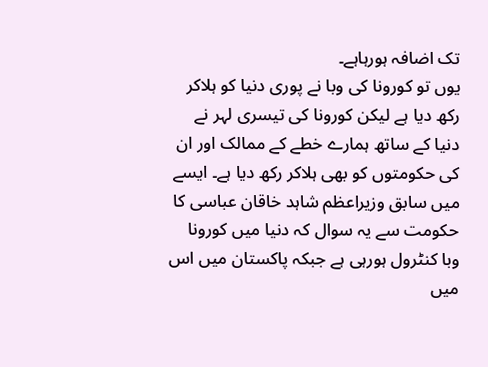تک اضافہ ہورہاہے۔
یوں تو کورونا کی وبا نے پوری دنیا کو ہلاکر رکھ دیا ہے لیکن کورونا کی تیسری لہر نے دنیا کے ساتھ ہمارے خطے کے ممالک اور ان کی حکومتوں کو بھی ہلاکر رکھ دیا ہے۔ ایسے میں سابق وزیراعظم شاہد خاقان عباسی کا حکومت سے یہ سوال کہ دنیا میں کورونا وبا کنٹرول ہورہی ہے جبکہ پاکستان میں اس میں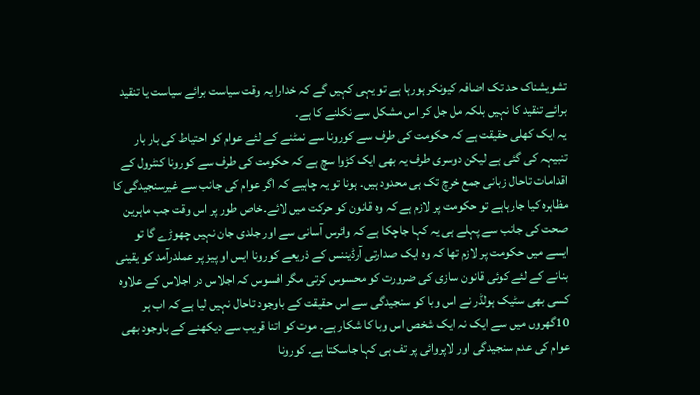تشویشناک حد تک اضافہ کیونکر ہورہا ہے تو یہی کہیں گے کہ خدارا یہ وقت سیاست برائے سیاست یا تنقید برائے تنقید کا نہیں بلکہ مل جل کر اس مشکل سے نکلنے کا ہے۔
یہ ایک کھلی حقیقت ہے کہ حکومت کی طرف سے کورونا سے نمٹنے کے لئے عوام کو احتیاط کی بار بار تنبیہہ کی گئی ہے لیکن دوسری طرف یہ بھی ایک کڑوا سچ ہے کہ حکومت کی طرف سے کورونا کنٹرول کے اقدامات تاحال زبانی جمع خرچ تک ہی محدود ہیں۔ ہونا تو یہ چاہیے کہ اگر عوام کی جانب سے غیرسنجیدگی کا مظاہرہ کیا جارہاہے تو حکومت پر لازم ہے کہ وہ قانون کو حرکت میں لائے۔خاص طور پر اس وقت جب ماہرین صحت کی جانب سے پہلے ہی یہ کہا جاچکا ہے کہ وائرس آسانی سے اور جلدی جان نہیں چھوڑے گا تو ایسے میں حکومت پر لازم تھا کہ وہ ایک صدارتی آرڈیننس کے ذریعے کورونا ایس او پیز پر عملدرآمد کو یقینی بنانے کے لئے کوئی قانون سازی کی ضرورت کو محسوس کرتی مگر افسوس کہ اجلاس در اجلاس کے علاوہ کسی بھی سٹیک ہولڈر نے اس وبا کو سنجیدگی سے اس حقیقت کے باوجود تاحال نہیں لیا ہے کہ اب ہر 10گھروں میں سے ایک نہ ایک شخص اس وبا کا شکار ہے۔ موت کو اتنا قریب سے دیکھنے کے باوجود بھی عوام کی عدم سنجیدگی اور لاپروائی پر تف ہی کہا جاسکتا ہے۔ کورونا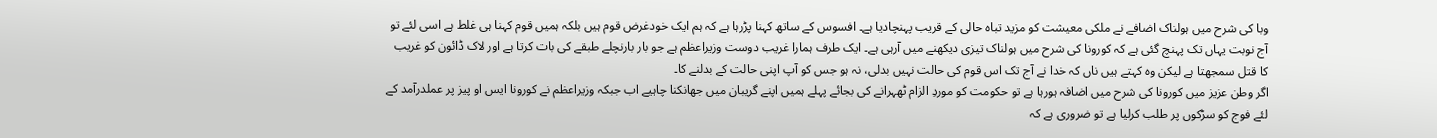وبا کی شرح میں ہولناک اضافے نے ملکی معیشت کو مزید تباہ حالی کے قریب پہنچادیا ہے۔ افسوس کے ساتھ کہنا پڑرہا ہے کہ ہم ایک خودغرض قوم ہیں بلکہ ہمیں قوم کہنا ہی غلط ہے اسی لئے تو آج نوبت یہاں تک پہنچ گئی ہے کہ کورونا کی شرح میں ہولناک تیزی دیکھنے میں آرہی ہے۔ ایک طرف ہمارا غریب دوست وزیراعظم ہے جو بار بارنچلے طبقے کی بات کرتا ہے اور لاک ڈائون کو غریب کا قتل سمجھتا ہے لیکن وہ کہتے ہیں ناں کہ خدا نے آج تک اس قوم کی حالت نہیں بدلی، نہ ہو جس کو آپ اپنی حالت کے بدلنے کا۔
اگر وطن عزیز میں کورونا کی شرح میں اضافہ ہورہا ہے تو حکومت کو موردِ الزام ٹھہرانے کی بجائے پہلے ہمیں اپنے گریبان میں جھانکنا چاہیے اب جبکہ وزیراعظم نے کورونا ایس او پیز پر عملدرآمد کے لئے فوج کو سڑکوں پر طلب کرلیا ہے تو ضروری ہے کہ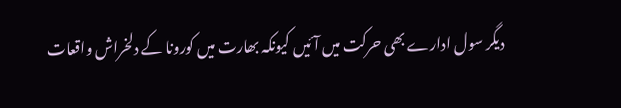دیگر سول ادارے بھی حرکت میں آئیں کیونکہ بھارت میں کورونا کے دلخراش واقعات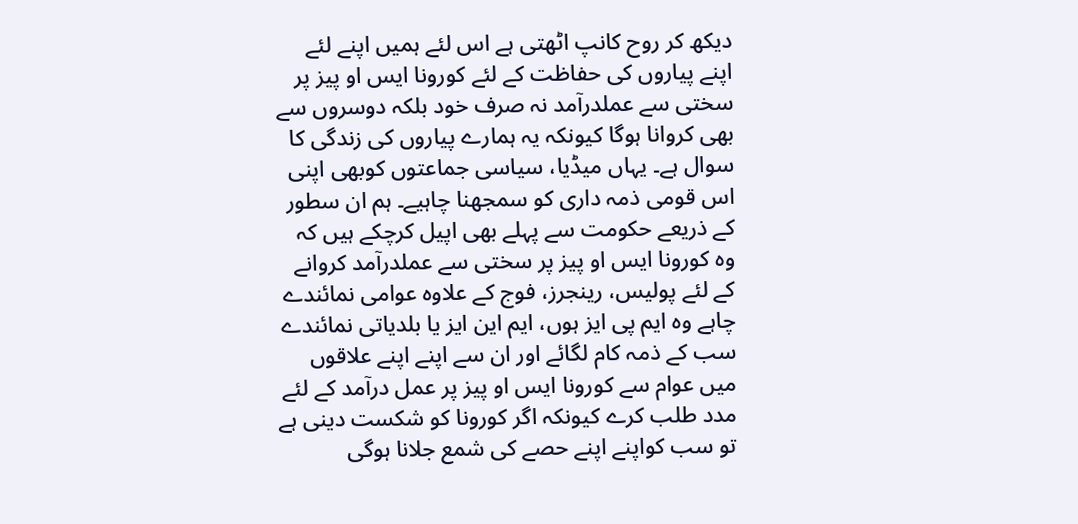دیکھ کر روح کانپ اٹھتی ہے اس لئے ہمیں اپنے لئے اپنے پیاروں کی حفاظت کے لئے کورونا ایس او پیز پر سختی سے عملدرآمد نہ صرف خود بلکہ دوسروں سے بھی کروانا ہوگا کیونکہ یہ ہمارے پیاروں کی زندگی کا سوال ہے۔ یہاں میڈیا، سیاسی جماعتوں کوبھی اپنی اس قومی ذمہ داری کو سمجھنا چاہیے۔ ہم ان سطور کے ذریعے حکومت سے پہلے بھی اپیل کرچکے ہیں کہ وہ کورونا ایس او پیز پر سختی سے عملدرآمد کروانے کے لئے پولیس، رینجرز، فوج کے علاوہ عوامی نمائندے چاہے وہ ایم پی ایز ہوں، ایم این ایز یا بلدیاتی نمائندے سب کے ذمہ کام لگائے اور ان سے اپنے اپنے علاقوں میں عوام سے کورونا ایس او پیز پر عمل درآمد کے لئے مدد طلب کرے کیونکہ اگر کورونا کو شکست دینی ہے تو سب کواپنے اپنے حصے کی شمع جلانا ہوگی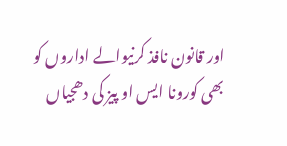اور قانون نافذ کرنیوالے اداروں کو بھی کورونا ایس او پیز کی دھجیاں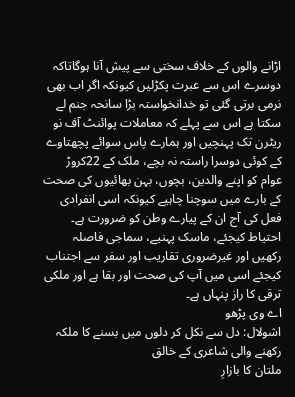اڑانے والوں کے خلاف سختی سے پیش آنا ہوگاتاکہ دوسرے اس سے عبرت پکڑلیں کیونکہ اگر اب بھی نرمی برتی گئی تو خدانخواستہ بڑا سانحہ جنم لے سکتا ہے اس سے پہلے کہ معاملات پوائنٹ آف نو ریٹرن تک پہنچیں اور ہمارے پاس سوائے پچھتاوے کے کوئی دوسرا راستہ نہ بچے، ملک کے 22کروڑ عوام کو اپنے والدین، بچوں، بہن بھائیوں کی صحت کے بارے میں سوچنا چاہیے کیونکہ اسی انفرادی فعل کی آج ان کے پیارے وطن کو ضرورت ہے۔ احتیاط کیجئے، ماسک پہنیے، سماجی فاصلہ رکھیں اور غیرضروری تقاریب اور سفر سے اجتناب کیجئے اسی میں آپ کی صحت اور بقا ہے اور ملکی ترقی کا راز پنہاں ہے۔
اے وی پڑھو
اشولال: دل سے نکل کر دلوں میں بسنے کا ملکہ رکھنے والی شاعری کے خالق
ملتان کا بازارِ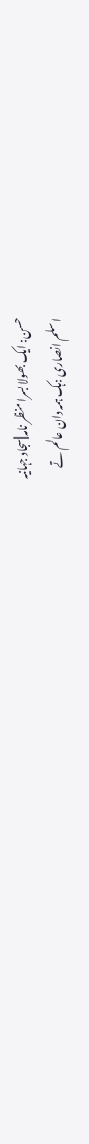حسن: ایک بھولا بسرا منظر نامہ||سجاد جہانیہ
اسلم انصاری :ہک ہمہ دان عالم تے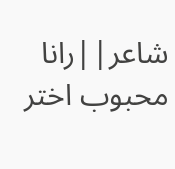شاعر||رانا محبوب اختر